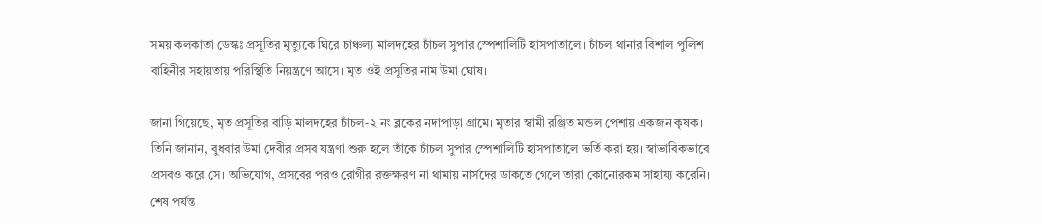সময় কলকাতা ডেস্কঃ প্রসূতির মৃত্যুকে ঘিরে চাঞ্চল্য মালদহের চাঁচল সুপার স্পেশালিটি হাসপাতালে। চাঁচল থানার বিশাল পুলিশ বাহিনীর সহায়তায় পরিস্থিতি নিয়ন্ত্রণে আসে। মৃত ওই প্রসূতির নাম উমা ঘোষ।

জানা গিয়েছে, মৃত প্রসূতির বাড়ি মালদহের চাঁচল-২ নং ব্লকের নদাপাড়া গ্রামে। মৃতার স্বামী রঞ্জিত মন্ডল পেশায় একজন কৃষক। তিনি জানান, বুধবার উমা দেবীর প্রসব যন্ত্রণা শুরু হলে তাঁকে চাঁচল সুপার স্পেশালিটি হাসপাতালে ভর্তি করা হয়। স্বাভাবিকভাবে প্রসবও করে সে। অভিযোগ, প্রসবের পরও রোগীর রক্তক্ষরণ না থামায় নার্সদের ডাকতে গেলে তারা কোনোরকম সাহায্য করেনি। শেষ পর্যন্ত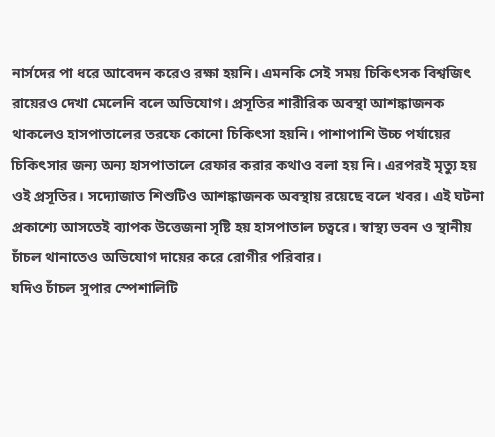নার্সদের পা ধরে আবেদন করেও রক্ষা হয়নি। এমনকি সেই সময় চিকিৎসক বিশ্বজিৎ রায়েরও দেখা মেলেনি বলে অভিযোগ। প্রসূতির শারীরিক অবস্থা আশঙ্কাজনক থাকলেও হাসপাতালের তরফে কোনো চিকিৎসা হয়নি। পাশাপাশি উচ্চ পর্যায়ের চিকিৎসার জন্য অন্য হাসপাতালে রেফার করার কথাও বলা হয় নি। এরপরই মৃত্যু হয় ওই প্রসূতির। সদ্যোজাত শিশুটিও আশঙ্কাজনক অবস্থায় রয়েছে বলে খবর। এই ঘটনা প্রকাশ্যে আসতেই ব্যাপক উত্তেজনা সৃষ্টি হয় হাসপাতাল চত্বরে। স্বাস্থ্য ভবন ও স্থানীয় চাঁচল থানাতেও অভিযোগ দায়ের করে রোগীর পরিবার।
যদিও চাঁচল সুপার স্পেশালিটি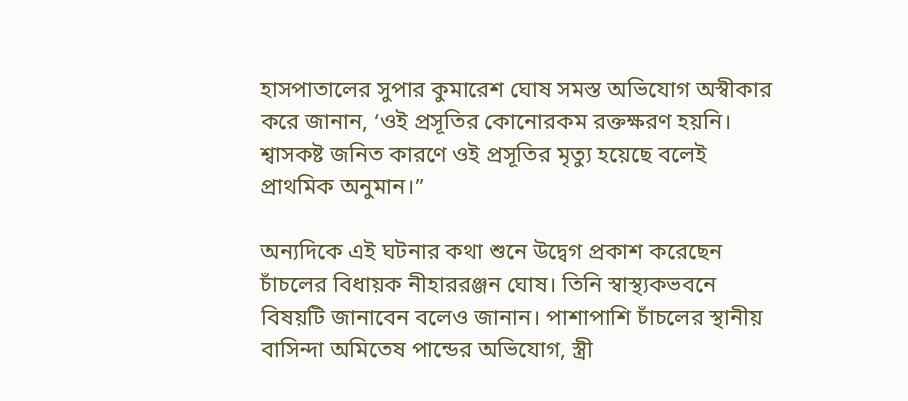হাসপাতালের সুপার কুমারেশ ঘোষ সমস্ত অভিযোগ অস্বীকার করে জানান, ‘ওই প্রসূতির কোনোরকম রক্তক্ষরণ হয়নি। শ্বাসকষ্ট জনিত কারণে ওই প্রসূতির মৃত্যু হয়েছে বলেই প্রাথমিক অনুমান।”

অন্যদিকে এই ঘটনার কথা শুনে উদ্বেগ প্রকাশ করেছেন চাঁচলের বিধায়ক নীহাররঞ্জন ঘোষ। তিনি স্বাস্থ্যকভবনে বিষয়টি জানাবেন বলেও জানান। পাশাপাশি চাঁচলের স্থানীয় বাসিন্দা অমিতেষ পান্ডের অভিযোগ, স্ত্রী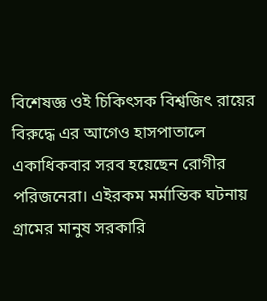বিশেষজ্ঞ ওই চিকিৎসক বিশ্বজিৎ রায়ের বিরুদ্ধে এর আগেও হাসপাতালে একাধিকবার সরব হয়েছেন রোগীর পরিজনেরা। এইরকম মর্মান্তিক ঘটনায় গ্রামের মানুষ সরকারি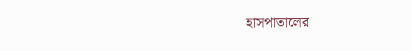হাসপাতালের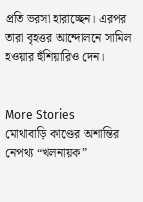প্রতি ভরসা হারাচ্ছেন। এরপর তারা বৃহত্তর আন্দোলনে সামিল হওয়ার হুঁশিয়ারিও দেন।


More Stories
মোথাবাড়ি কাণ্ডের অশান্তির নেপথ্য “খলনায়ক”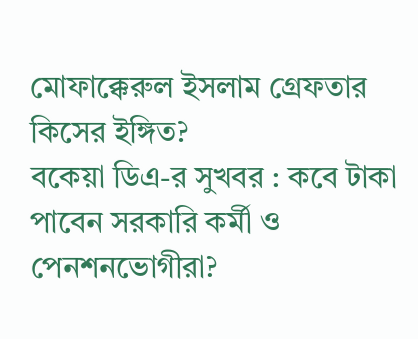মোফাক্কেরুল ইসলাম গ্রেফতার কিসের ইঙ্গিত?
বকেয়া ডিএ-র সুখবর : কবে টাকা পাবেন সরকারি কর্মী ও পেনশনভোগীরা?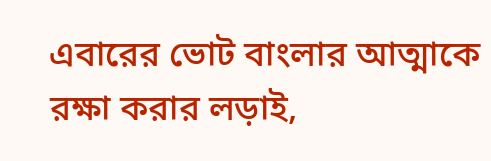এবারের ভোট বাংলার আত্মাকে রক্ষা করার লড়াই,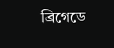ব্রিগেডে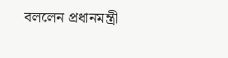বললেন প্রধানমন্ত্রী